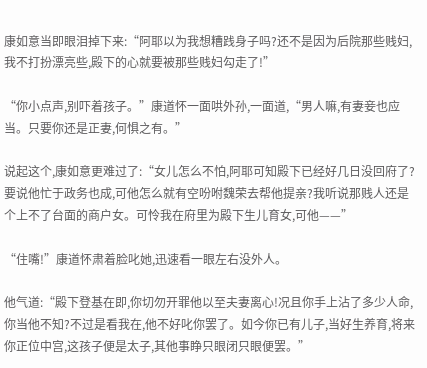康如意当即眼泪掉下来:“阿耶以为我想糟践身子吗?还不是因为后院那些贱妇,我不打扮漂亮些,殿下的心就要被那些贱妇勾走了!”

“你小点声,别吓着孩子。”康道怀一面哄外孙,一面道,“男人嘛,有妻妾也应当。只要你还是正妻,何惧之有。”

说起这个,康如意更难过了:“女儿怎么不怕,阿耶可知殿下已经好几日没回府了?要说他忙于政务也成,可他怎么就有空吩咐魏荣去帮他提亲?我听说那贱人还是个上不了台面的商户女。可怜我在府里为殿下生儿育女,可他——”

“住嘴!”康道怀肃着脸叱她,迅速看一眼左右没外人。

他气道:“殿下登基在即,你切勿开罪他以至夫妻离心!况且你手上沾了多少人命,你当他不知?不过是看我在,他不好叱你罢了。如今你已有儿子,当好生养育,将来你正位中宫,这孩子便是太子,其他事睁只眼闭只眼便罢。”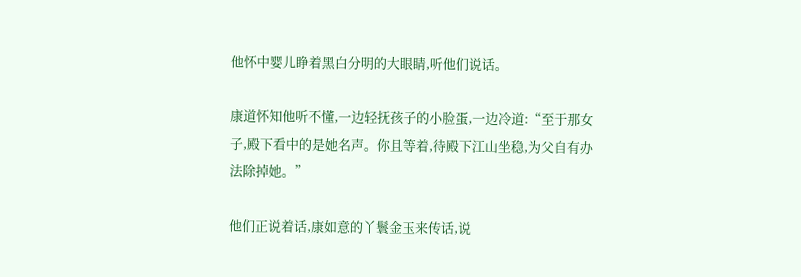他怀中婴儿睁着黑白分明的大眼睛,听他们说话。

康道怀知他听不懂,一边轻抚孩子的小脸蛋,一边冷道:“至于那女子,殿下看中的是她名声。你且等着,待殿下江山坐稳,为父自有办法除掉她。”

他们正说着话,康如意的丫鬟金玉来传话,说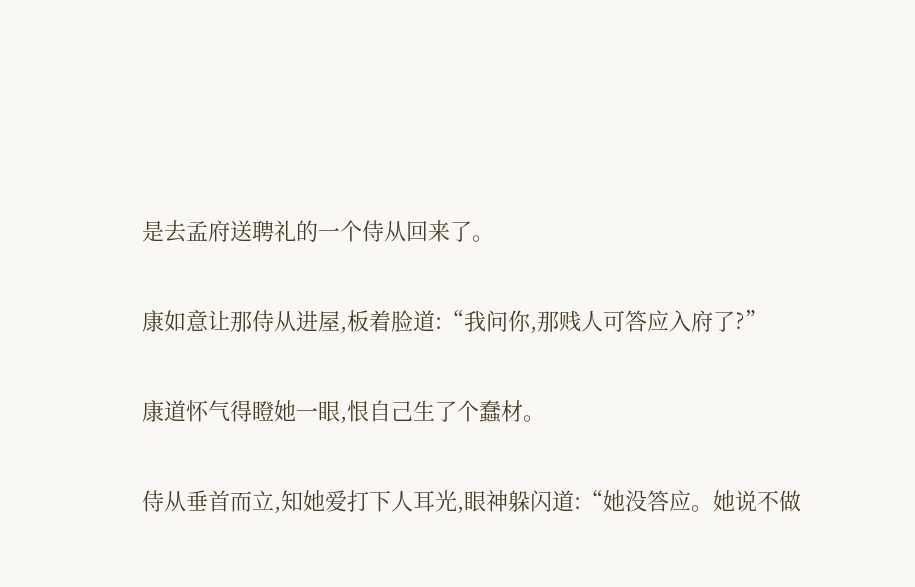是去孟府送聘礼的一个侍从回来了。

康如意让那侍从进屋,板着脸道:“我问你,那贱人可答应入府了?”

康道怀气得瞪她一眼,恨自己生了个蠢材。

侍从垂首而立,知她爱打下人耳光,眼神躲闪道:“她没答应。她说不做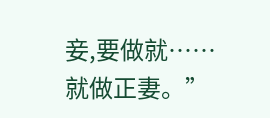妾,要做就……就做正妻。”